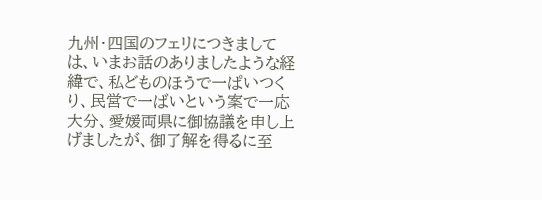九州・四国のフェリにつきましては、いまお話のありましたような経緯で、私どものほうで一ぱいつくり、民営で一ばいという案で一応大分、愛媛両県に御協議を申し上げましたが、御了解を得るに至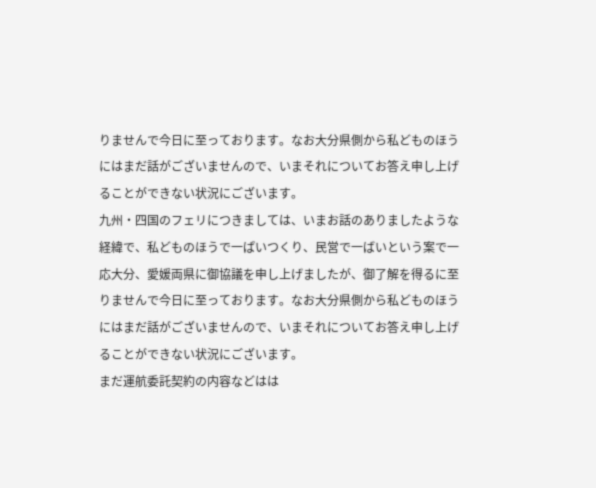りませんで今日に至っております。なお大分県側から私どものほうにはまだ話がございませんので、いまそれについてお答え申し上げることができない状況にございます。
九州・四国のフェリにつきましては、いまお話のありましたような経緯で、私どものほうで一ぱいつくり、民営で一ばいという案で一応大分、愛媛両県に御協議を申し上げましたが、御了解を得るに至りませんで今日に至っております。なお大分県側から私どものほうにはまだ話がございませんので、いまそれについてお答え申し上げることができない状況にございます。
まだ運航委託契約の内容などはは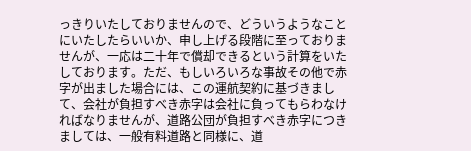っきりいたしておりませんので、どういうようなことにいたしたらいいか、申し上げる段階に至っておりませんが、一応は二十年で償却できるという計算をいたしております。ただ、もしいろいろな事故その他で赤字が出ました場合には、この運航契約に基づきまして、会社が負担すべき赤字は会社に負ってもらわなければなりませんが、道路公団が負担すべき赤字につきましては、一般有料道路と同様に、道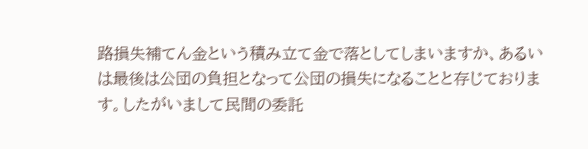路損失補てん金という積み立て金で落としてしまいますか、あるいは最後は公団の負担となって公団の損失になることと存じております。したがいまして民間の委託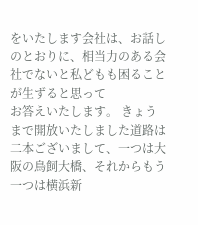をいたします会社は、お話しのとおりに、相当力のある会社でないと私どもも困ることが生ずると思って
お答えいたします。 きょうまで開放いたしました道路は二本ございまして、一つは大阪の鳥飼大橋、それからもう一つは横浜新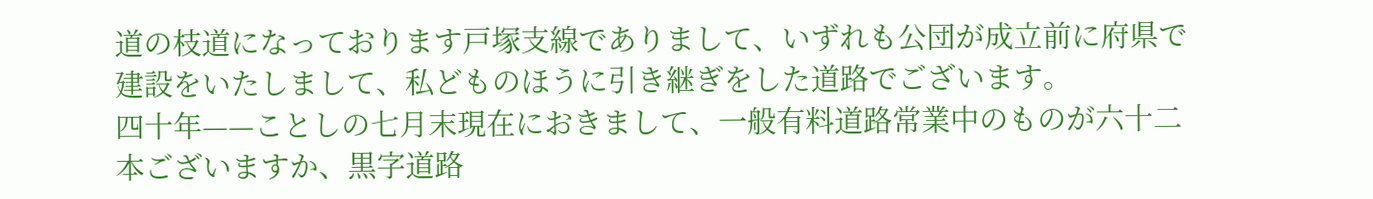道の枝道になっております戸塚支線でありまして、いずれも公団が成立前に府県で建設をいたしまして、私どものほうに引き継ぎをした道路でございます。
四十年——ことしの七月末現在におきまして、一般有料道路常業中のものが六十二本ございますか、黒字道路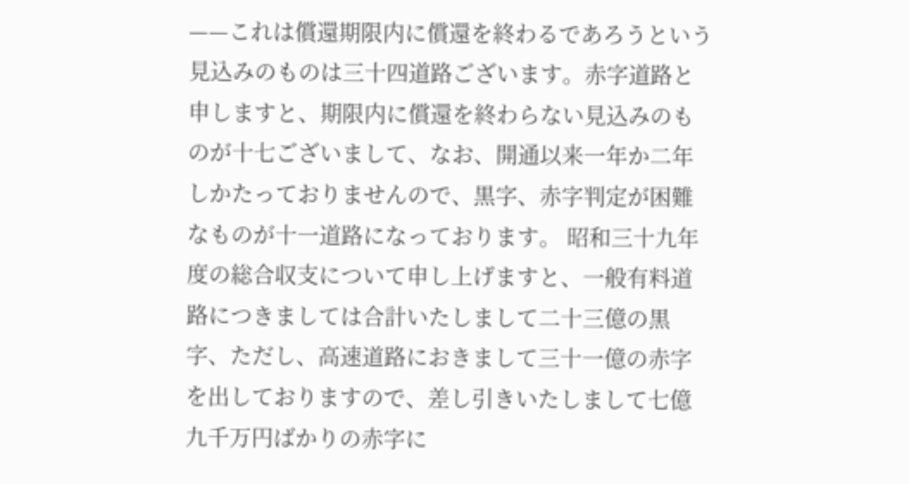——これは償還期限内に償還を終わるであろうという見込みのものは三十四道路ございます。赤字道路と申しますと、期限内に償還を終わらない見込みのものが十七ございまして、なお、開通以来一年か二年しかたっておりませんので、黒字、赤字判定が困難なものが十一道路になっております。 昭和三十九年度の総合収支について申し上げますと、一般有料道路につきましては合計いたしまして二十三億の黒字、ただし、高速道路におきまして三十一億の赤字を出しておりますので、差し引きいたしまして七億九千万円ばかりの赤字に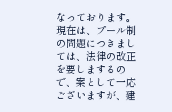なっております。
現在は、プール制の問題につきましては、法律の改正を要しまするので、案として一応ございますが、建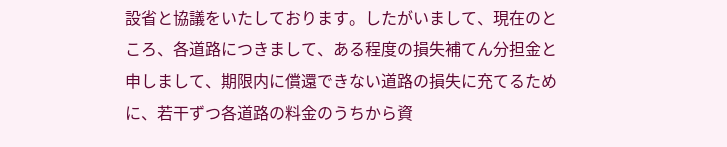設省と協議をいたしております。したがいまして、現在のところ、各道路につきまして、ある程度の損失補てん分担金と申しまして、期限内に償還できない道路の損失に充てるために、若干ずつ各道路の料金のうちから資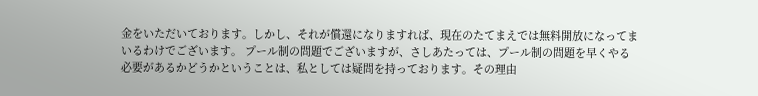金をいただいております。しかし、それが償還になりますれば、現在のたてまえでは無料開放になってまいるわけでございます。 プール制の問題でございますが、さしあたっては、プール制の問題を早くやる必要があるかどうかということは、私としては疑問を持っております。その理由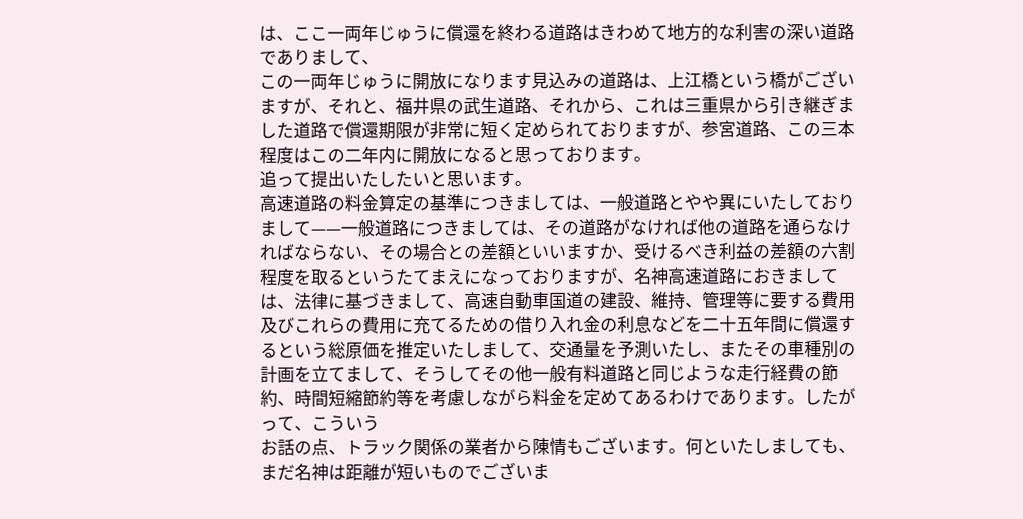は、ここ一両年じゅうに償還を終わる道路はきわめて地方的な利害の深い道路でありまして、
この一両年じゅうに開放になります見込みの道路は、上江橋という橋がございますが、それと、福井県の武生道路、それから、これは三重県から引き継ぎました道路で償還期限が非常に短く定められておりますが、参宮道路、この三本程度はこの二年内に開放になると思っております。
追って提出いたしたいと思います。
高速道路の料金算定の基準につきましては、一般道路とやや異にいたしておりまして——一般道路につきましては、その道路がなければ他の道路を通らなければならない、その場合との差額といいますか、受けるべき利益の差額の六割程度を取るというたてまえになっておりますが、名神高速道路におきましては、法律に基づきまして、高速自動車国道の建設、維持、管理等に要する費用及びこれらの費用に充てるための借り入れ金の利息などを二十五年間に償還するという総原価を推定いたしまして、交通量を予測いたし、またその車種別の計画を立てまして、そうしてその他一般有料道路と同じような走行経費の節約、時間短縮節約等を考慮しながら料金を定めてあるわけであります。したがって、こういう
お話の点、トラック関係の業者から陳情もございます。何といたしましても、まだ名神は距離が短いものでございま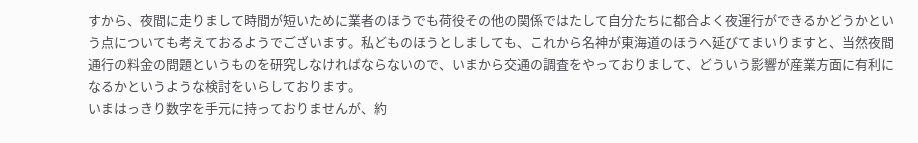すから、夜間に走りまして時間が短いために業者のほうでも荷役その他の関係ではたして自分たちに都合よく夜運行ができるかどうかという点についても考えておるようでございます。私どものほうとしましても、これから名神が東海道のほうへ延びてまいりますと、当然夜間通行の料金の問題というものを研究しなければならないので、いまから交通の調査をやっておりまして、どういう影響が産業方面に有利になるかというような検討をいらしております。
いまはっきり数字を手元に持っておりませんが、約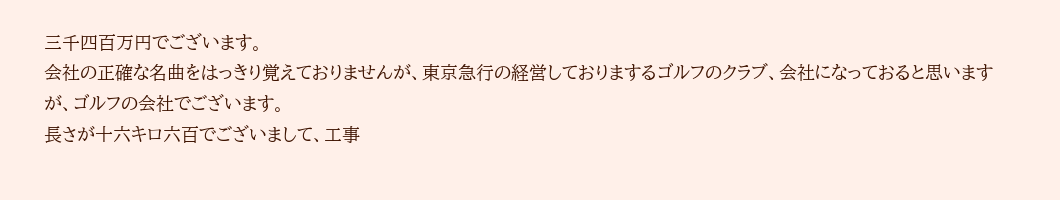三千四百万円でございます。
会社の正確な名曲をはっきり覚えておりませんが、東京急行の経営しておりまするゴルフのクラブ、会社になっておると思いますが、ゴルフの会社でございます。
長さが十六キロ六百でございまして、工事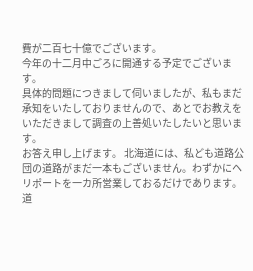費が二百七十億でございます。
今年の十二月中ごろに開通する予定でございます。
具体的問題につきまして伺いましたが、私もまだ承知をいたしておりませんので、あとでお教えをいただきまして調査の上善処いたしたいと思います。
お答え申し上げます。 北海道には、私ども道路公団の道路がまだ一本もございません。わずかにヘリポートを一カ所営業しておるだけであります。道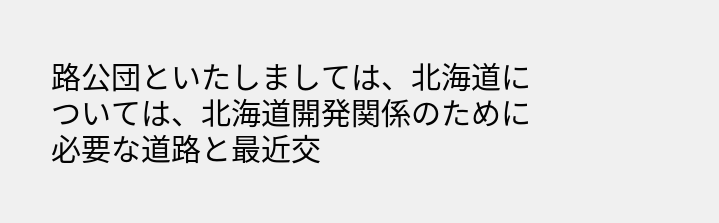路公団といたしましては、北海道については、北海道開発関係のために必要な道路と最近交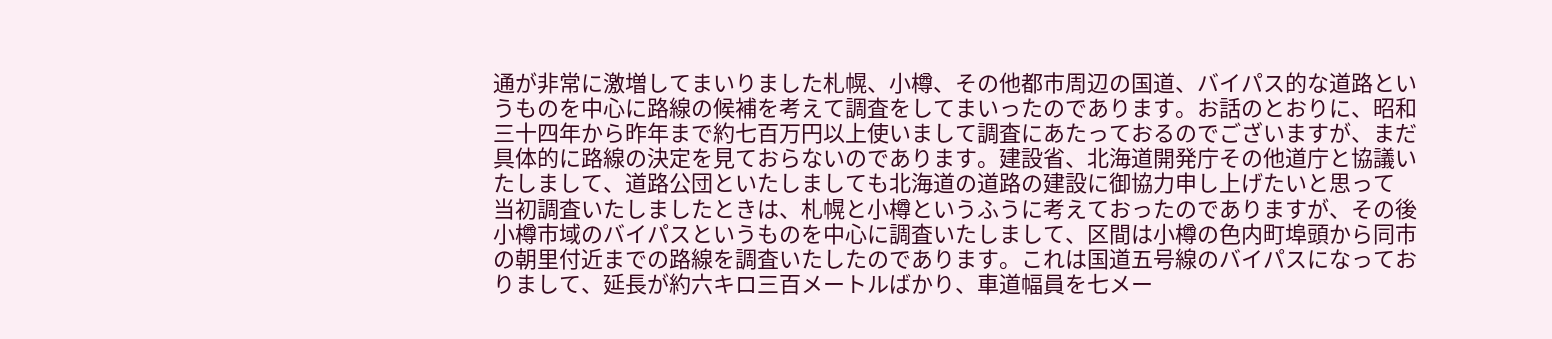通が非常に激増してまいりました札幌、小樽、その他都市周辺の国道、バイパス的な道路というものを中心に路線の候補を考えて調査をしてまいったのであります。お話のとおりに、昭和三十四年から昨年まで約七百万円以上使いまして調査にあたっておるのでございますが、まだ具体的に路線の決定を見ておらないのであります。建設省、北海道開発庁その他道庁と協議いたしまして、道路公団といたしましても北海道の道路の建設に御協力申し上げたいと思って
当初調査いたしましたときは、札幌と小樽というふうに考えておったのでありますが、その後小樽市域のバイパスというものを中心に調査いたしまして、区間は小樽の色内町埠頭から同市の朝里付近までの路線を調査いたしたのであります。これは国道五号線のバイパスになっておりまして、延長が約六キロ三百メートルばかり、車道幅員を七メー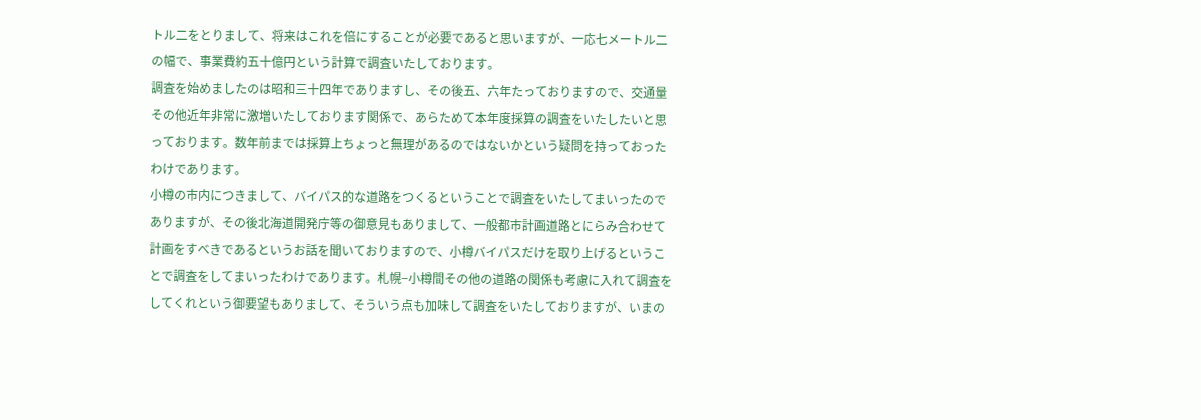トル二をとりまして、将来はこれを倍にすることが必要であると思いますが、一応七メートル二の幅で、事業費約五十億円という計算で調査いたしております。
調査を始めましたのは昭和三十四年でありますし、その後五、六年たっておりますので、交通量その他近年非常に激増いたしております関係で、あらためて本年度採算の調査をいたしたいと思っております。数年前までは採算上ちょっと無理があるのではないかという疑問を持っておったわけであります。
小樽の市内につきまして、バイパス的な道路をつくるということで調査をいたしてまいったのでありますが、その後北海道開発庁等の御意見もありまして、一般都市計画道路とにらみ合わせて計画をすべきであるというお話を聞いておりますので、小樽バイパスだけを取り上げるということで調査をしてまいったわけであります。札幌−小樽間その他の道路の関係も考慮に入れて調査をしてくれという御要望もありまして、そういう点も加味して調査をいたしておりますが、いまの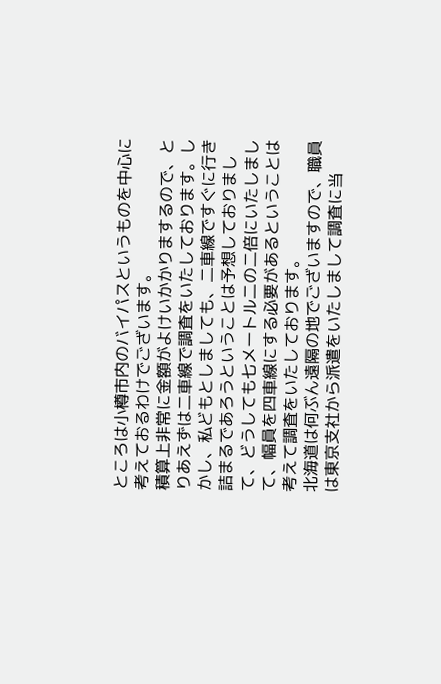ところは小樽市内のバイパスというものを中心に考えておるわけでございます。
積算上非常に金額がよけいかかりまするので、とりあえずは二車線で調査をいたしております。しかし、私どもとしましても、二車線ですぐに行き詰まるであろうということは予想しておりまして、どうしても七メートル二の二倍にいたしまして、幅員を四車線にする必要があるということは考えて調査をいたしております。
北海道は何ぶん遠隔の地でございますので、職員は東京支社から派遣をいたしまして調査に当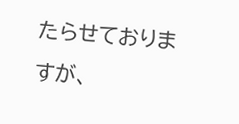たらせておりますが、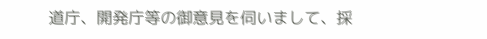道庁、開発庁等の御意見を伺いまして、採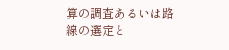算の調査あるいは路線の選定と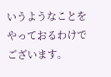いうようなことをやっておるわけでございます。